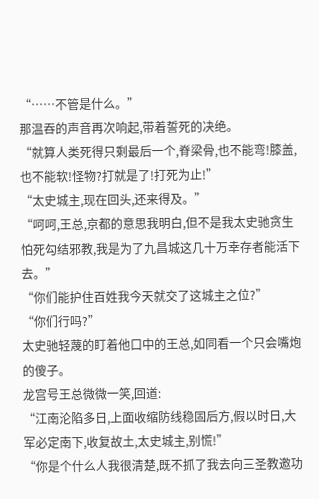“……不管是什么。”
那温吞的声音再次响起,带着誓死的决绝。
“就算人类死得只剩最后一个,脊梁骨,也不能弯!膝盖,也不能软!怪物?打就是了!打死为止!”
“太史城主,现在回头,还来得及。”
“呵呵,王总,京都的意思我明白,但不是我太史驰贪生怕死勾结邪教,我是为了九昌城这几十万幸存者能活下去。”
“你们能护住百姓我今天就交了这城主之位?”
“你们行吗?”
太史驰轻蔑的盯着他口中的王总,如同看一个只会嘴炮的傻子。
龙宫号王总微微一笑,回道:
“江南沦陷多日,上面收缩防线稳固后方,假以时日,大军必定南下,收复故土,太史城主,别慌!”
“你是个什么人我很清楚,既不抓了我去向三圣教邀功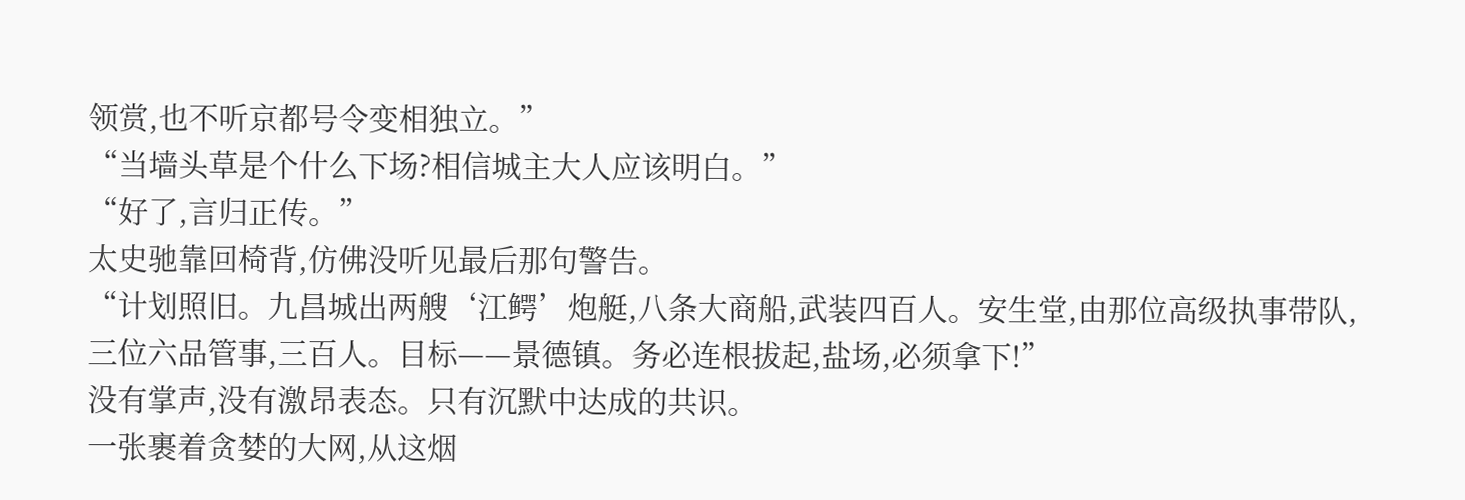领赏,也不听京都号令变相独立。”
“当墙头草是个什么下场?相信城主大人应该明白。”
“好了,言归正传。”
太史驰靠回椅背,仿佛没听见最后那句警告。
“计划照旧。九昌城出两艘‘江鳄’炮艇,八条大商船,武装四百人。安生堂,由那位高级执事带队,三位六品管事,三百人。目标——景德镇。务必连根拔起,盐场,必须拿下!”
没有掌声,没有激昂表态。只有沉默中达成的共识。
一张裹着贪婪的大网,从这烟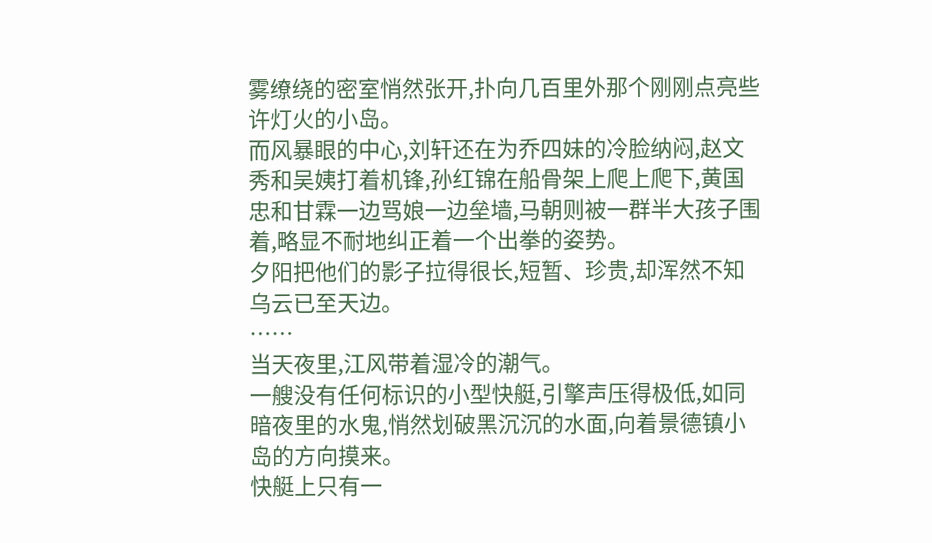雾缭绕的密室悄然张开,扑向几百里外那个刚刚点亮些许灯火的小岛。
而风暴眼的中心,刘轩还在为乔四妹的冷脸纳闷,赵文秀和吴姨打着机锋,孙红锦在船骨架上爬上爬下,黄国忠和甘霖一边骂娘一边垒墙,马朝则被一群半大孩子围着,略显不耐地纠正着一个出拳的姿势。
夕阳把他们的影子拉得很长,短暂、珍贵,却浑然不知乌云已至天边。
……
当天夜里,江风带着湿冷的潮气。
一艘没有任何标识的小型快艇,引擎声压得极低,如同暗夜里的水鬼,悄然划破黑沉沉的水面,向着景德镇小岛的方向摸来。
快艇上只有一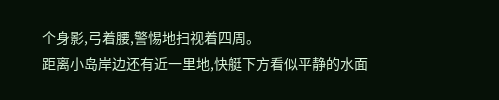个身影,弓着腰,警惕地扫视着四周。
距离小岛岸边还有近一里地,快艇下方看似平静的水面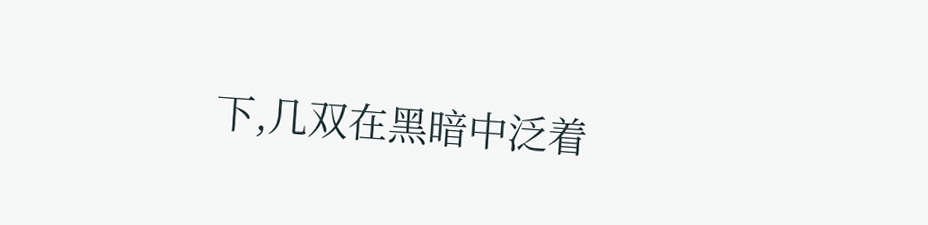下,几双在黑暗中泛着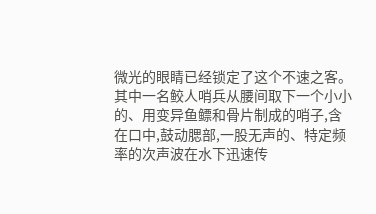微光的眼睛已经锁定了这个不速之客。
其中一名鲛人哨兵从腰间取下一个小小的、用变异鱼鳔和骨片制成的哨子,含在口中,鼓动腮部,一股无声的、特定频率的次声波在水下迅速传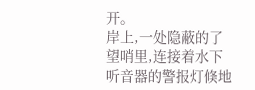开。
岸上,一处隐蔽的了望哨里,连接着水下听音器的警报灯倏地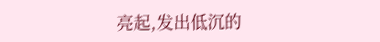亮起,发出低沉的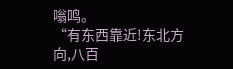嗡鸣。
“有东西靠近!东北方向,八百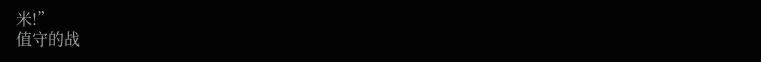米!”
值守的战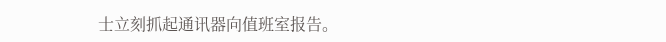士立刻抓起通讯器向值班室报告。